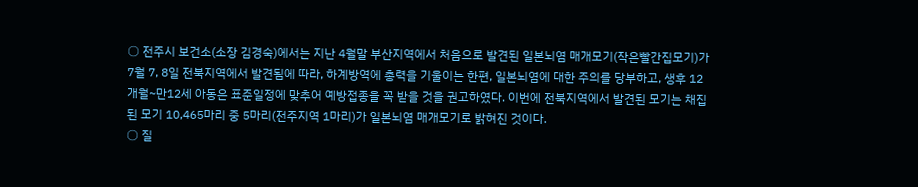○ 전주시 보건소(소장 김경숙)에서는 지난 4월말 부산지역에서 처음으로 발견된 일본뇌염 매개모기(작은빨간집모기)가 7월 7, 8일 전북지역에서 발견됨에 따라, 하계방역에 총력을 기울이는 한편, 일본뇌염에 대한 주의를 당부하고, 생후 12개월~만12세 아동은 표준일정에 맞추어 예방접종을 꼭 받을 것을 권고하였다. 이번에 전북지역에서 발견된 모기는 채집된 모기 10,465마리 중 5마리(전주지역 1마리)가 일본뇌염 매개모기로 밝혀진 것이다.
○ 질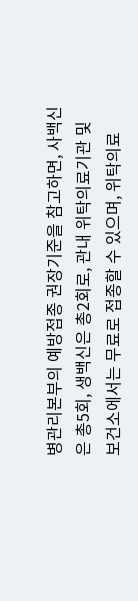병관리본부의 예방접종 권장기준을 참고하면, 사백신은 총5회, 생백신은 총2회로, 관내 위탁의료기관 및 보건소에서는 무료로 접종할 수 있으며, 위탁의료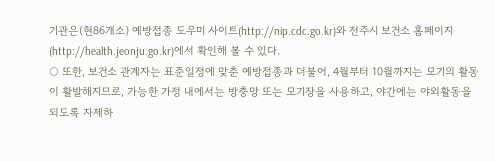기관은(현86개소) 예방접종 도우미 사이트(http://nip.cdc.go.kr)와 전주시 보건소 홈페이지(http://health.jeonju.go.kr)에서 확인해 볼 수 있다.
○ 또한, 보건소 관계자는 표준일정에 맞춘 예방접종과 더불어, 4월부터 10월까지는 모기의 활동이 활발해지므로, 가능한 가정 내에서는 방충망 또는 모기장을 사용하고, 야간에는 야외활동을 되도록 자제하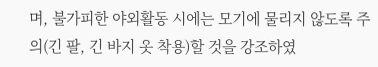며, 불가피한 야외활동 시에는 모기에 물리지 않도록 주의(긴 팔, 긴 바지 옷 착용)할 것을 강조하였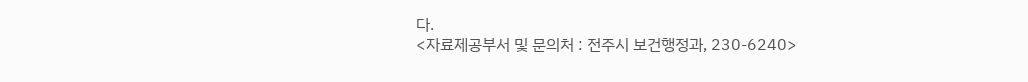다.
<자료제공부서 및 문의처 : 전주시 보건행정과, 230-6240>